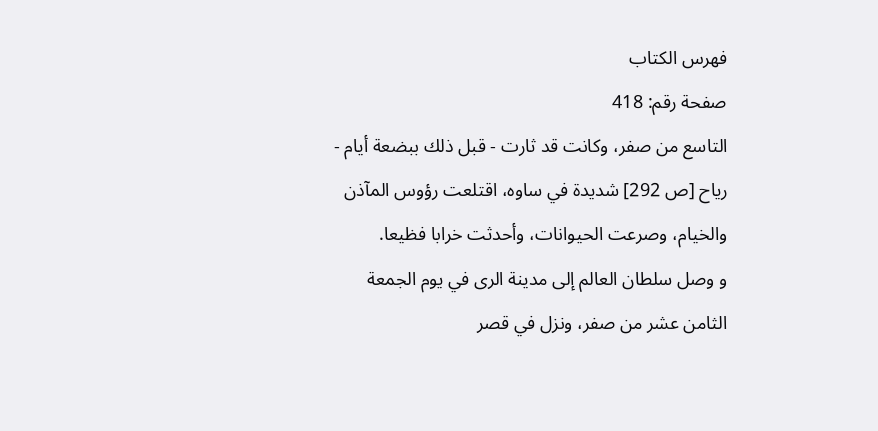فهرس الكتاب
صفحة رقم: 418
التاسع من صفر، وكانت قد ثارت - قبل ذلك ببضعة أيام - رياح [ص 292] شديدة في ساوه، اقتلعت رؤوس المآذن والخيام، وصرعت الحيوانات، وأحدثت خرابا فظيعا.
و وصل سلطان العالم إلى مدينة الرى في يوم الجمعة الثامن عشر من صفر، ونزل في قصر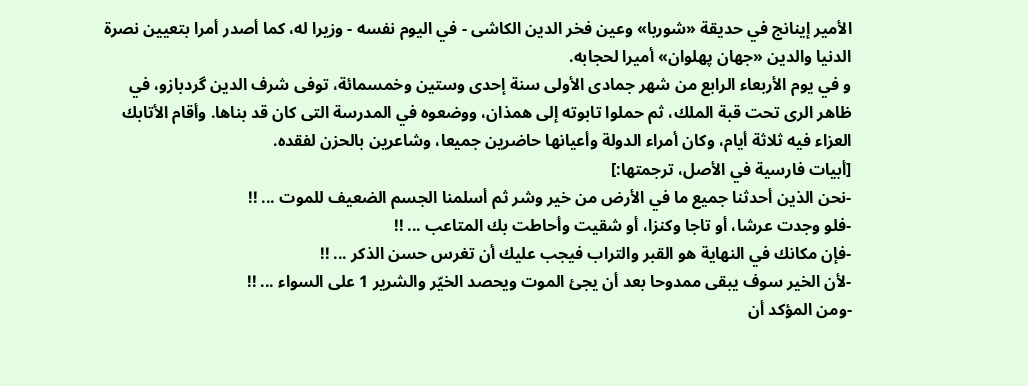الأمير إينانج في حديقة «شوربا» وعين فخر الدين الكاشى - في اليوم نفسه - وزيرا له، كما أصدر أمرا بتعيين نصرة الدنيا والدين «جهان پهلوان» أميرا لحجابه.
و في يوم الأربعاء الرابع من شهر جمادى الأولى سنة إحدى وستين وخمسمائة، توفى شرف الدين گردبازو، في ظاهر الرى تحت قبة الملك، ثم حملوا تابوته إلى همذان، ووضعوه في المدرسة التى كان قد بناها. وأقام الأتابك العزاء فيه ثلاثة أيام، وكان أمراء الدولة وأعيانها حاضرين جميعا، وشاعرين بالحزن لفقده.
[أبيات فارسية في الأصل، ترجمتها:]
-نحن الذين أحدثنا جميع ما في الأرض من خير وشر ثم أسلمنا الجسم الضعيف للموت ... !!
-فلو وجدت عرشا، أو تاجا وكنزا، أو شقيت وأحاطت بك المتاعب ... !!
-فإن مكانك في النهاية هو القبر والتراب فيجب عليك أن تغرس حسن الذكر ... !!
-لأن الخير سوف يبقى ممدوحا بعد أن يجئ الموت ويحصد الخيّر والشرير 1 على السواء ... !!
-ومن المؤكد أن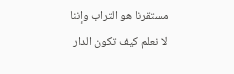مستقرنا هو التراب وإننا لا نعلم كيف تكون الدار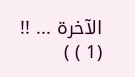الآخرة ... !!
(1 ) )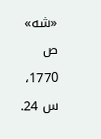«شه» ص 1770، س 24.